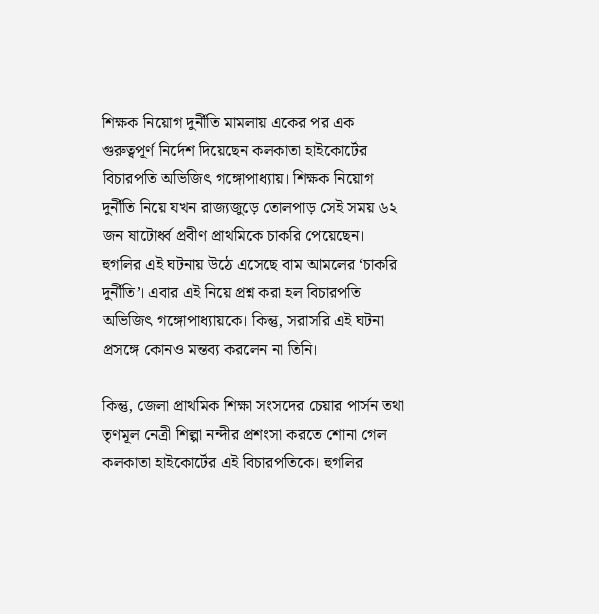শিক্ষক নিয়োগ দুর্নীতি মামলায় একের পর এক গুরুত্বপূর্ণ নির্দেশ দিয়েছেন কলকাতা হাইকোর্টের বিচারপতি অভিজিৎ গঙ্গোপাধ্যায়। শিক্ষক নিয়োগ দুর্নীতি নিয়ে যখন রাজ্যজুড়ে তোলপাড় সেই সময় ৬২ জন ষাটোর্ধ্ব প্রবীণ প্রাথমিকে চাকরি পেয়েছেন। হুগলির এই ঘটনায় উঠে এসেছে বাম আমলের ‘চাকরি দুর্নীতি’। এবার এই নিয়ে প্রশ্ন করা হল বিচারপতি অভিজিৎ গঙ্গোপাধ্যায়কে। কিন্তু, সরাসরি এই ঘটনা প্রসঙ্গে কোনও মন্তব্য করলেন না তিনি।

কিন্তু, জেলা প্রাথমিক শিক্ষা সংসদের চেয়ার পার্সন তথা তৃণমূল নেত্রী শিল্পা নন্দীর প্রশংসা করতে শোনা গেল কলকাতা হাইকোর্টের এই বিচারপতিকে। হুগলির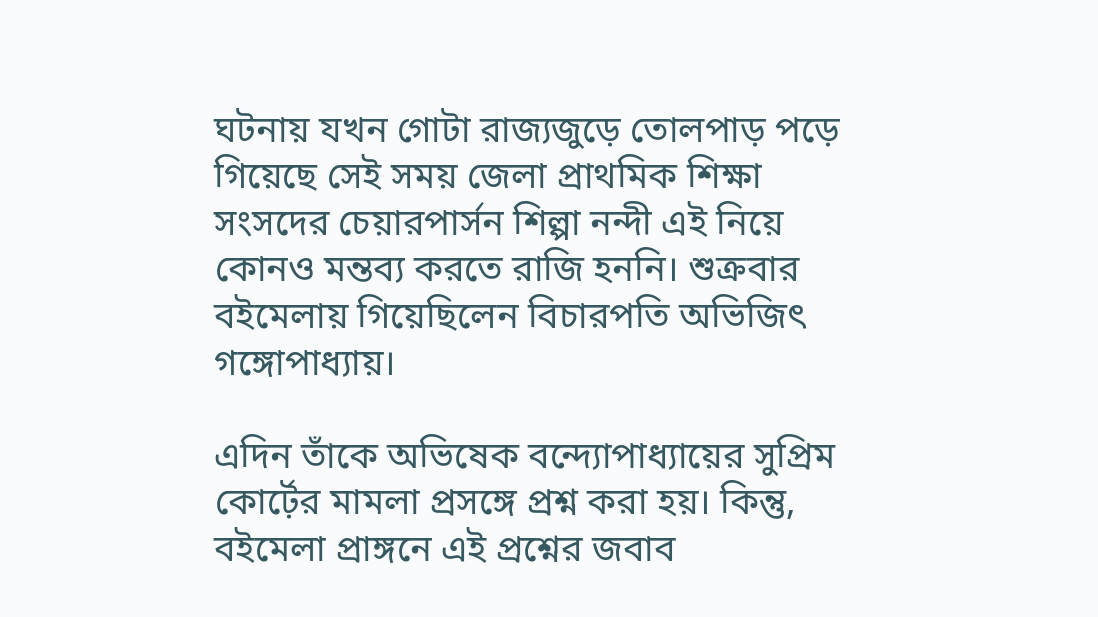ঘটনায় যখন গোটা রাজ্যজুড়ে তোলপাড় পড়ে গিয়েছে সেই সময় জেলা প্রাথমিক শিক্ষা সংসদের চেয়ারপার্সন শিল্পা নন্দী এই নিয়ে কোনও মন্তব্য করতে রাজি হননি। শুক্রবার বইমেলায় গিয়েছিলেন বিচারপতি অভিজিৎ গঙ্গোপাধ্যায়।

এদিন তাঁকে অভিষেক বন্দ্যোপাধ্যায়ের সুপ্রিম কোর্ট়ের মামলা প্রসঙ্গে প্রশ্ন করা হয়। কিন্তু, বইমেলা প্রাঙ্গনে এই প্রশ্নের জবাব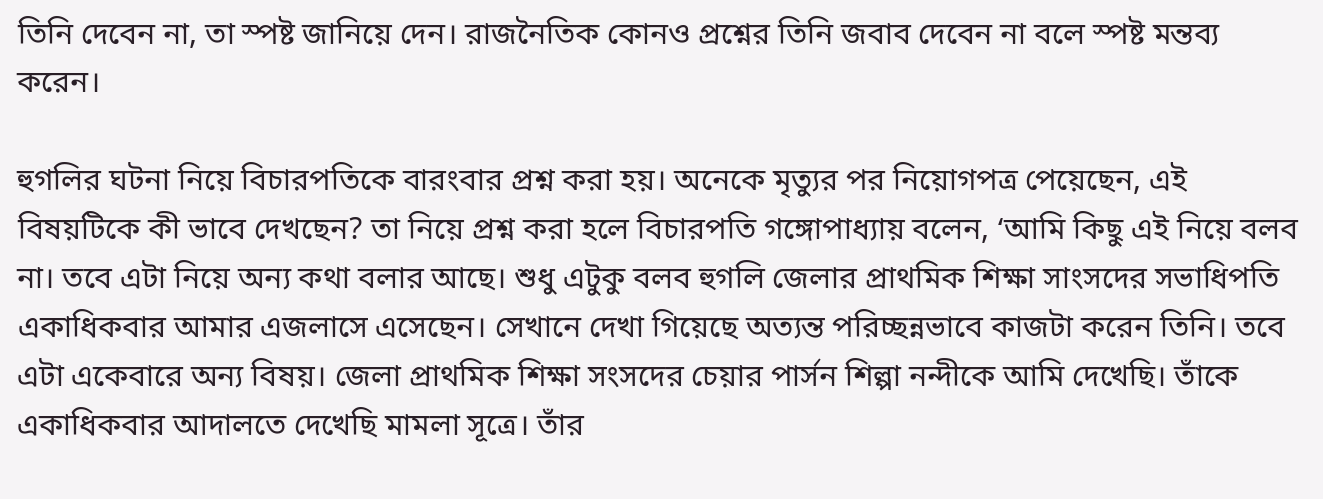তিনি দেবেন না, তা স্পষ্ট জানিয়ে দেন। রাজনৈতিক কোনও প্রশ্নের তিনি জবাব দেবেন না বলে স্পষ্ট মন্তব্য করেন।

হুগলির ঘটনা নিয়ে বিচারপতিকে বারংবার প্রশ্ন করা হয়। অনেকে মৃত্যুর পর নিয়োগপত্র পেয়েছেন, এই বিষয়টিকে কী ভাবে দেখছেন? তা নিয়ে প্রশ্ন করা হলে বিচারপতি গঙ্গোপাধ্যায় বলেন, ‘আমি কিছু এই নিয়ে বলব না। তবে এটা নিয়ে অন্য কথা বলার আছে। শুধু এটুকু বলব হুগলি জেলার প্রাথমিক শিক্ষা সাংসদের সভাধিপতি একাধিকবার আমার এজলাসে এসেছেন। সেখানে দেখা গিয়েছে অত্যন্ত পরিচ্ছন্নভাবে কাজটা করেন তিনি। তবে এটা একেবারে অন্য বিষয়। জেলা প্রাথমিক শিক্ষা সংসদের চেয়ার পার্সন শিল্পা নন্দীকে আমি দেখেছি। তাঁকে একাধিকবার আদালতে দেখেছি মামলা সূত্রে। তাঁর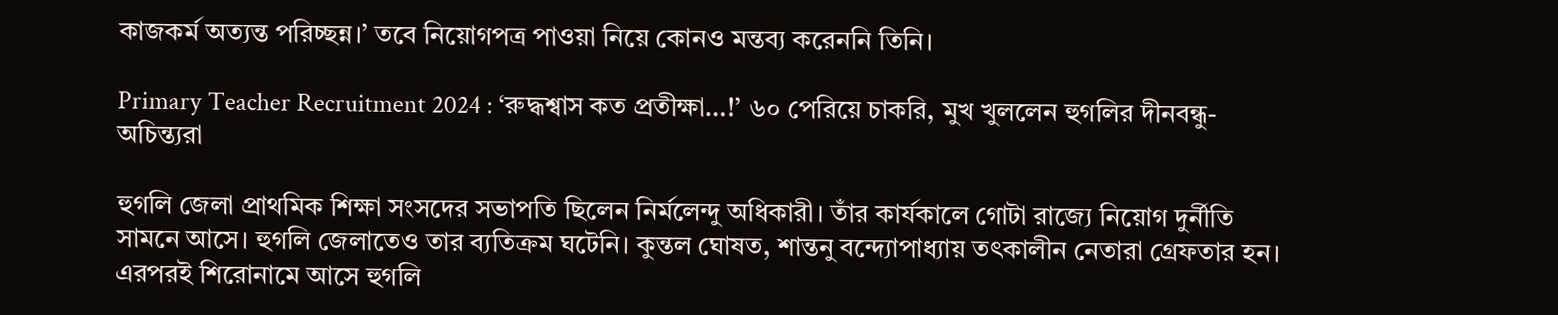কাজকর্ম অত্যন্ত পরিচ্ছন্ন।’ তবে নিয়োগপত্র পাওয়া নিয়ে কোনও মন্তব্য করেননি তিনি।

Primary Teacher Recruitment 2024 : ‘রুদ্ধশ্বাস কত প্রতীক্ষা…!’ ৬০ পেরিয়ে চাকরি, মুখ খুললেন হুগলির দীনবন্ধু-অচিন্ত্যরা

হুগলি জেলা প্রাথমিক শিক্ষা সংসদের সভাপতি ছিলেন নির্মলেন্দু অধিকারী। তাঁর কার্যকালে গোটা রাজ্যে নিয়োগ দুর্নীতি সামনে আসে। হুগলি জেলাতেও তার ব্যতিক্রম ঘটেনি। কুন্তল ঘোষত, শান্তনু বন্দ্যোপাধ্যায় তৎকালীন নেতারা গ্রেফতার হন। এরপরই শিরোনামে আসে হুগলি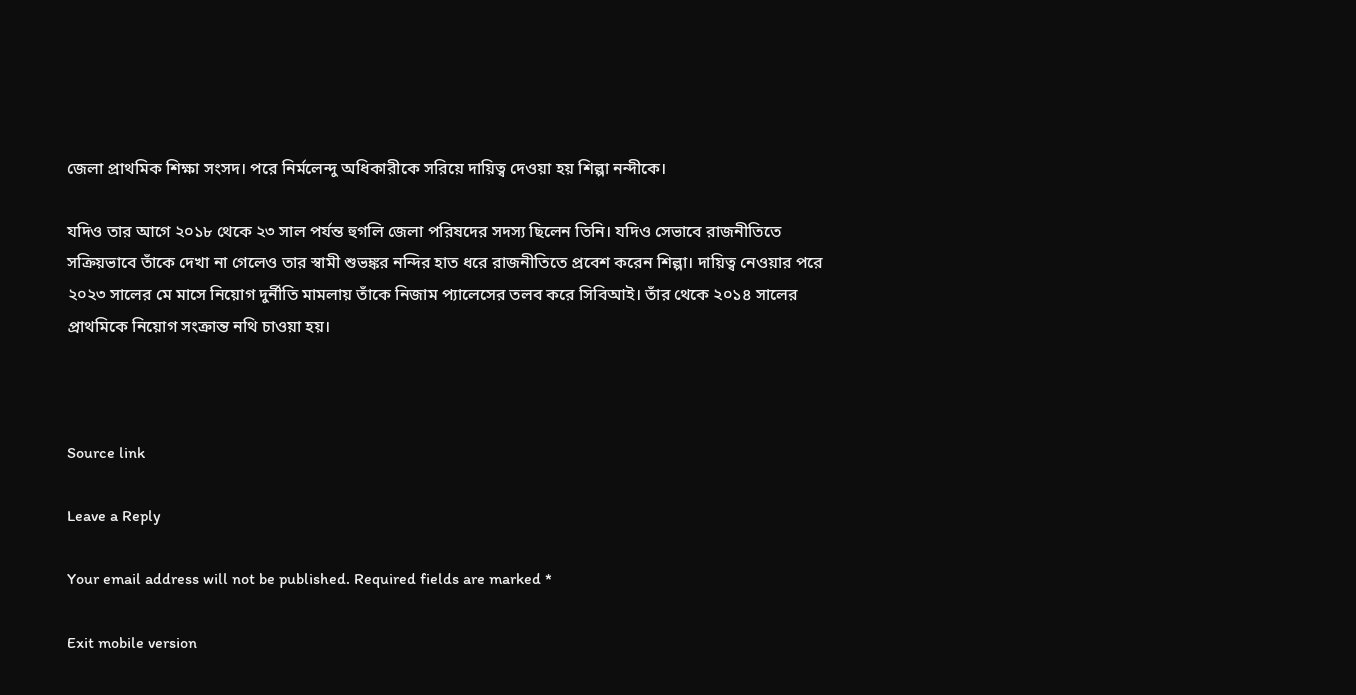জেলা প্রাথমিক শিক্ষা সংসদ। পরে নির্মলেন্দু অধিকারীকে সরিয়ে দায়িত্ব দেওয়া হয় শিল্পা নন্দীকে।

যদিও তার আগে ২০১৮ থেকে ২৩ সাল পর্যন্ত হুগলি জেলা পরিষদের সদস্য ছিলেন তিনি। যদিও সেভাবে রাজনীতিতে সক্রিয়ভাবে তাঁকে দেখা না গেলেও তার স্বামী শুভঙ্কর নন্দির হাত ধরে রাজনীতিতে প্রবেশ করেন শিল্পা। দায়িত্ব নেওয়ার পরে ২০২৩ সালের মে মাসে নিয়োগ দুর্নীতি মামলায় তাঁকে নিজাম প্যালেসের তলব করে সিবিআই। তাঁর থেকে ২০১৪ সালের প্রাথমিকে নিয়োগ সংক্রান্ত নথি চাওয়া হয়।



Source link

Leave a Reply

Your email address will not be published. Required fields are marked *

Exit mobile version